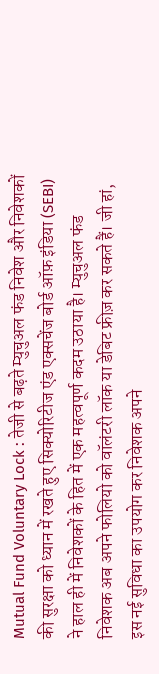Mutual Fund Voluntary Lock : तेजी से बढ़ते म्युचुअल फंड निवेश और निवेशकों की सुरक्षा को ध्यान में रखते हुए सिक्योरिटीज एंड एक्सचेंज बोर्ड ऑफ़ इंडिया (SEBI) ने हाल ही में निवेशकों के हित में एक महत्वपूर्ण कदम उठाया है। म्युचुअल फंड निवेशक अब अपने फोलियो को वॉलंटरी लॉक या डेबिट फ्रीज़ कर सकते हैं। जी हां, इस नई सुविधा का उपयोग कर निवेशक अपने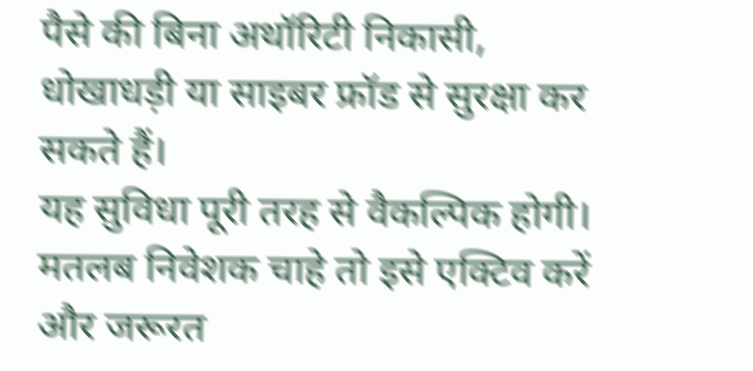पैसे की बिना अथॉरिटी निकासी, धोखाधड़ी या साइबर फ्रॉड से सुरक्षा कर सकते हैं।
यह सुविधा पूरी तरह से वैकल्पिक होगी। मतलब निवेशक चाहे तो इसे एक्टिव करें और जरूरत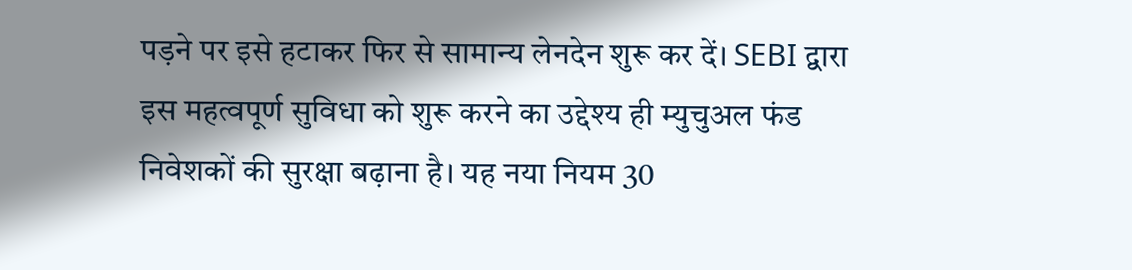पड़ने पर इसे हटाकर फिर से सामान्य लेनदेन शुरू कर दें। SEBI द्वारा इस महत्वपूर्ण सुविधा को शुरू करने का उद्देश्य ही म्युचुअल फंड निवेशकों की सुरक्षा बढ़ाना है। यह नया नियम 30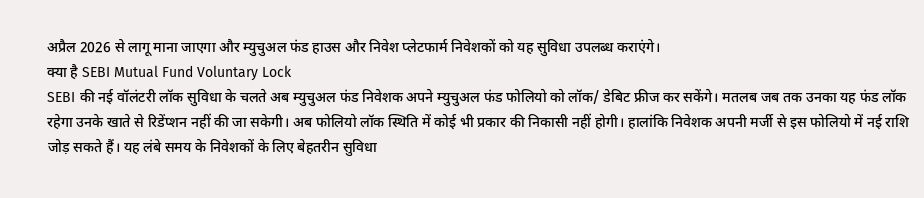अप्रैल 2026 से लागू माना जाएगा और म्युचुअल फंड हाउस और निवेश प्लेटफार्म निवेशकों को यह सुविधा उपलब्ध कराएंगे।
क्या है SEBI Mutual Fund Voluntary Lock
SEBI की नई वॉलंटरी लॉक सुविधा के चलते अब म्युचुअल फंड निवेशक अपने म्युचुअल फंड फोलियो को लॉक/ डेबिट फ्रीज कर सकेंगे। मतलब जब तक उनका यह फंड लॉक रहेगा उनके खाते से रिडेंप्शन नहीं की जा सकेगी। अब फोलियो लॉक स्थिति में कोई भी प्रकार की निकासी नहीं होगी। हालांकि निवेशक अपनी मर्जी से इस फोलियो में नई राशि जोड़ सकते हैं। यह लंबे समय के निवेशकों के लिए बेहतरीन सुविधा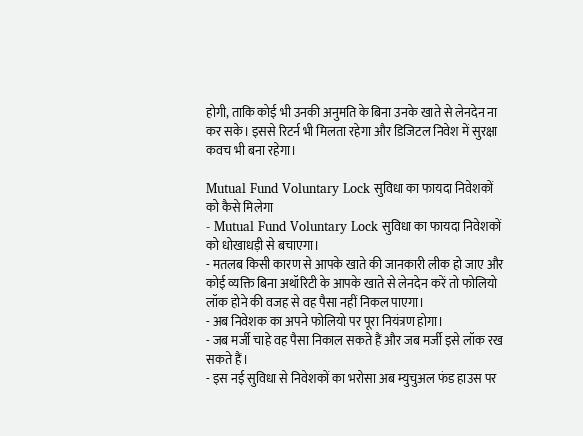होगी, ताकि कोई भी उनकी अनुमति के बिना उनके खाते से लेनदेन ना कर सके। इससे रिटर्न भी मिलता रहेगा और डिजिटल निवेश में सुरक्षा कवच भी बना रहेगा।

Mutual Fund Voluntary Lock सुविधा का फायदा निवेशकों को कैसे मिलेगा
- Mutual Fund Voluntary Lock सुविधा का फायदा निवेशकों को धोखाधड़ी से बचाएगा।
- मतलब किसी कारण से आपके खाते की जानकारी लीक हो जाए और कोई व्यक्ति बिना अथॉरिटी के आपके खाते से लेनदेन करें तो फोलियो लॉक होने की वजह से वह पैसा नहीं निकल पाएगा।
- अब निवेशक का अपने फोलियो पर पूरा नियंत्रण होगा।
- जब मर्जी चाहे वह पैसा निकाल सकते हैं और जब मर्जी इसे लॉक रख सकते हैं।
- इस नई सुविधा से निवेशकों का भरोसा अब म्युचुअल फंड हाउस पर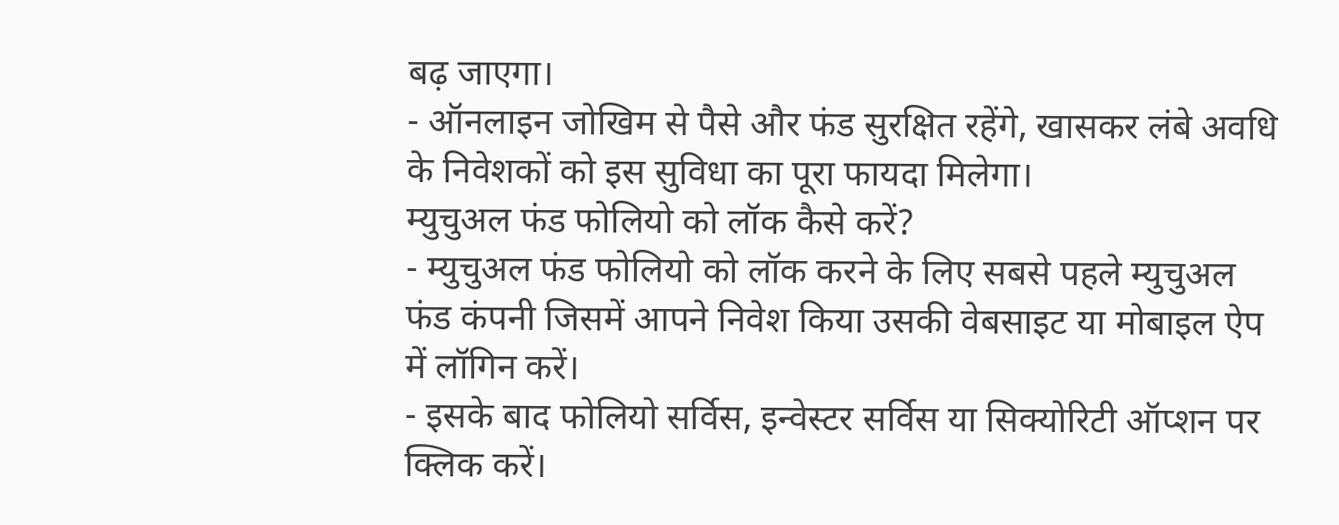बढ़ जाएगा।
- ऑनलाइन जोखिम से पैसे और फंड सुरक्षित रहेंगे, खासकर लंबे अवधि के निवेशकों को इस सुविधा का पूरा फायदा मिलेगा।
म्युचुअल फंड फोलियो को लॉक कैसे करें?
- म्युचुअल फंड फोलियो को लॉक करने के लिए सबसे पहले म्युचुअल फंड कंपनी जिसमें आपने निवेश किया उसकी वेबसाइट या मोबाइल ऐप में लॉगिन करें।
- इसके बाद फोलियो सर्विस, इन्वेस्टर सर्विस या सिक्योरिटी ऑप्शन पर क्लिक करें।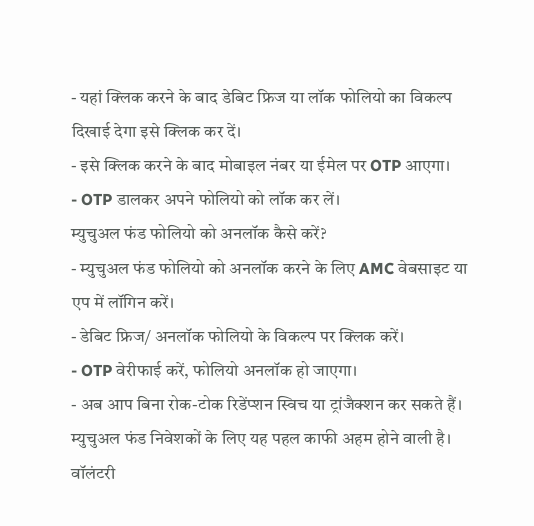- यहां क्लिक करने के बाद डेबिट फ्रिज या लॉक फोलियो का विकल्प दिखाई देगा इसे क्लिक कर दें।
- इसे क्लिक करने के बाद मोबाइल नंबर या ईमेल पर OTP आएगा।
- OTP डालकर अपने फोलियो को लॉक कर लें।
म्युचुअल फंड फोलियो को अनलॉक कैसे करें?
- म्युचुअल फंड फोलियो को अनलॉक करने के लिए AMC वेबसाइट या एप में लॉगिन करें।
- डेबिट फ्रिज/ अनलॉक फोलियो के विकल्प पर क्लिक करें।
- OTP वेरीफाई करें, फोलियो अनलॉक हो जाएगा।
- अब आप बिना रोक-टोक रिडेंप्शन स्विच या ट्रांजैक्शन कर सकते हैं।
म्युचुअल फंड निवेशकों के लिए यह पहल काफी अहम होने वाली है। वॉलंटरी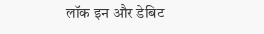लॉक इन और डेबिट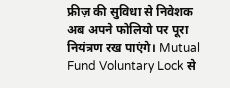फ्रीज़ की सुविधा से निवेशक अब अपने फोलियो पर पूरा नियंत्रण रख पाएंगे। Mutual Fund Voluntary Lock से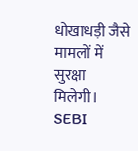धोखाधड़ी जैसे मामलों में सुरक्षा मिलेगी। SEBI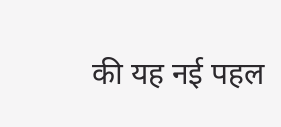की यह नई पहल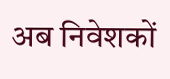अब निवेशकों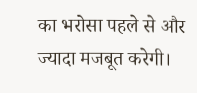का भरोसा पहले से और ज्यादा मजबूत करेगी।